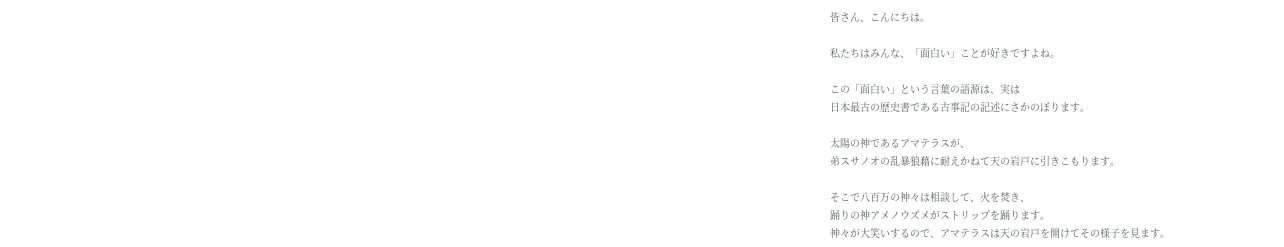皆さん、こんにちは。

私たちはみんな、「面白い」ことが好きですよね。

この「面白い」という言葉の語源は、実は
日本最古の歴史書である古事記の記述にさかのぼります。

太陽の神であるアマテラスが、
弟スサノオの乱暴狼藉に耐えかねて天の岩戸に引きこもります。

そこで八百万の神々は相談して、火を焚き、
踊りの神アメノウズメがストリップを踊ります。
神々が大笑いするので、アマテラスは天の岩戸を開けてその様子を見ます。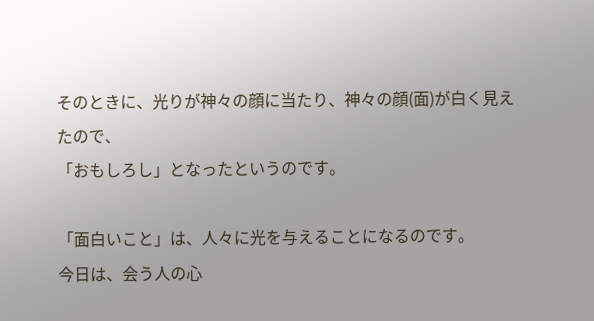そのときに、光りが神々の顔に当たり、神々の顔(面)が白く見えたので、
「おもしろし」となったというのです。

「面白いこと」は、人々に光を与えることになるのです。
今日は、会う人の心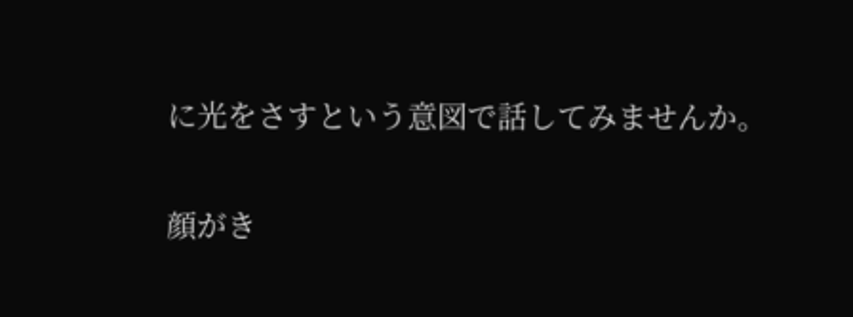に光をさすという意図で話してみませんか。

顔がき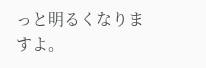っと明るくなりますよ。